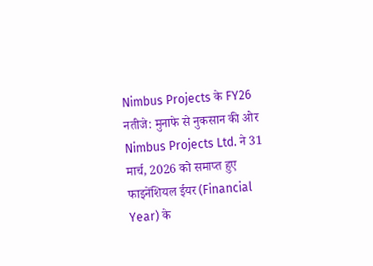Nimbus Projects के FY26 नतीजे: मुनाफे से नुकसान की ओर
Nimbus Projects Ltd. ने 31 मार्च, 2026 को समाप्त हुए फाइनेंशियल ईयर (Financial Year) के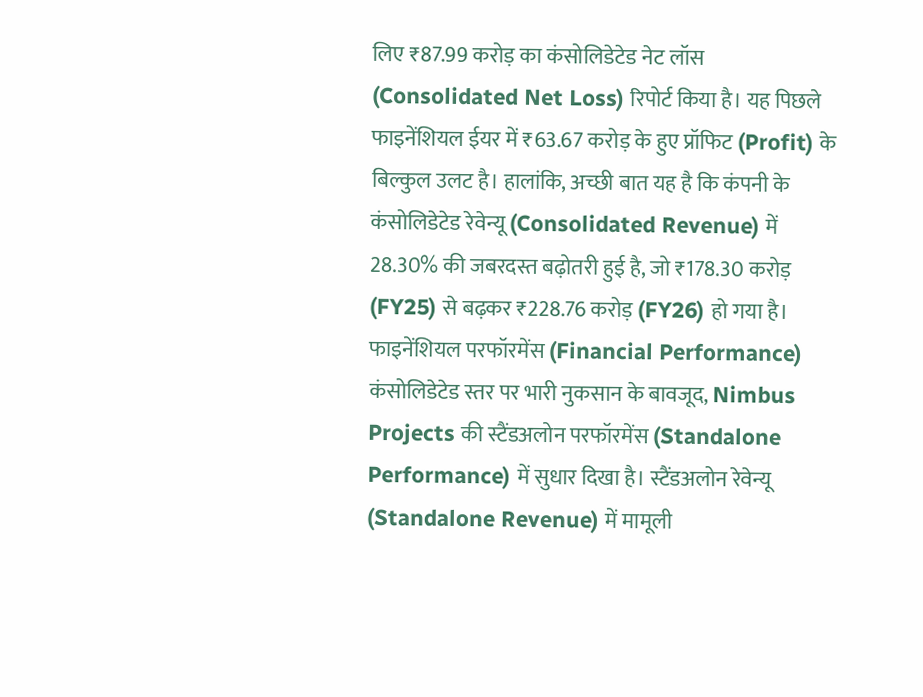लिए ₹87.99 करोड़ का कंसोलिडेटेड नेट लॉस (Consolidated Net Loss) रिपोर्ट किया है। यह पिछले फाइनेंशियल ईयर में ₹63.67 करोड़ के हुए प्रॉफिट (Profit) के बिल्कुल उलट है। हालांकि, अच्छी बात यह है कि कंपनी के कंसोलिडेटेड रेवेन्यू (Consolidated Revenue) में 28.30% की जबरदस्त बढ़ोतरी हुई है, जो ₹178.30 करोड़ (FY25) से बढ़कर ₹228.76 करोड़ (FY26) हो गया है।
फाइनेंशियल परफॉरमेंस (Financial Performance)
कंसोलिडेटेड स्तर पर भारी नुकसान के बावजूद, Nimbus Projects की स्टैंडअलोन परफॉरमेंस (Standalone Performance) में सुधार दिखा है। स्टैंडअलोन रेवेन्यू (Standalone Revenue) में मामूली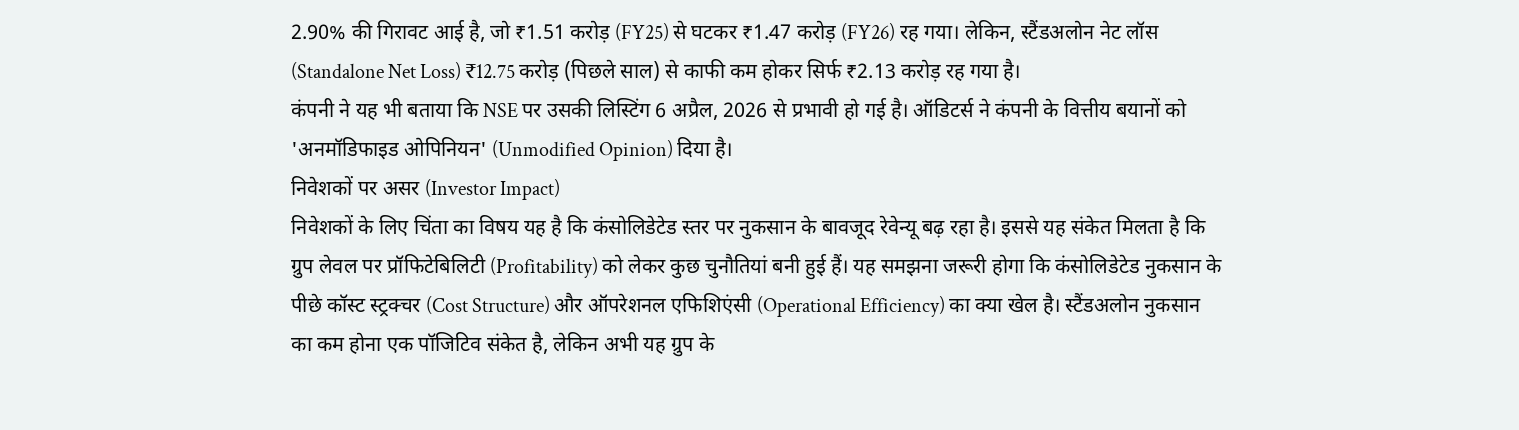2.90% की गिरावट आई है, जो ₹1.51 करोड़ (FY25) से घटकर ₹1.47 करोड़ (FY26) रह गया। लेकिन, स्टैंडअलोन नेट लॉस (Standalone Net Loss) ₹12.75 करोड़ (पिछले साल) से काफी कम होकर सिर्फ ₹2.13 करोड़ रह गया है।
कंपनी ने यह भी बताया कि NSE पर उसकी लिस्टिंग 6 अप्रैल, 2026 से प्रभावी हो गई है। ऑडिटर्स ने कंपनी के वित्तीय बयानों को 'अनमॉडिफाइड ओपिनियन' (Unmodified Opinion) दिया है।
निवेशकों पर असर (Investor Impact)
निवेशकों के लिए चिंता का विषय यह है कि कंसोलिडेटेड स्तर पर नुकसान के बावजूद रेवेन्यू बढ़ रहा है। इससे यह संकेत मिलता है कि ग्रुप लेवल पर प्रॉफिटेबिलिटी (Profitability) को लेकर कुछ चुनौतियां बनी हुई हैं। यह समझना जरूरी होगा कि कंसोलिडेटेड नुकसान के पीछे कॉस्ट स्ट्रक्चर (Cost Structure) और ऑपरेशनल एफिशिएंसी (Operational Efficiency) का क्या खेल है। स्टैंडअलोन नुकसान का कम होना एक पॉजिटिव संकेत है, लेकिन अभी यह ग्रुप के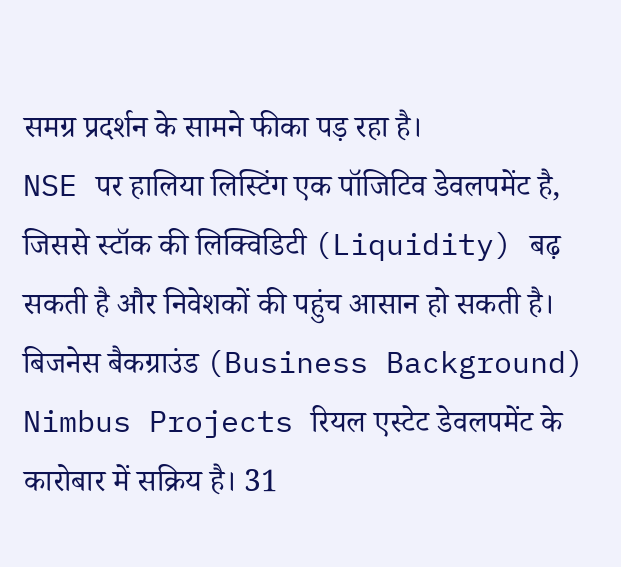समग्र प्रदर्शन के सामने फीका पड़ रहा है।
NSE पर हालिया लिस्टिंग एक पॉजिटिव डेवलपमेंट है, जिससे स्टॉक की लिक्विडिटी (Liquidity) बढ़ सकती है और निवेशकों की पहुंच आसान हो सकती है।
बिजनेस बैकग्राउंड (Business Background)
Nimbus Projects रियल एस्टेट डेवलपमेंट के कारोबार में सक्रिय है। 31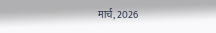मार्च, 2026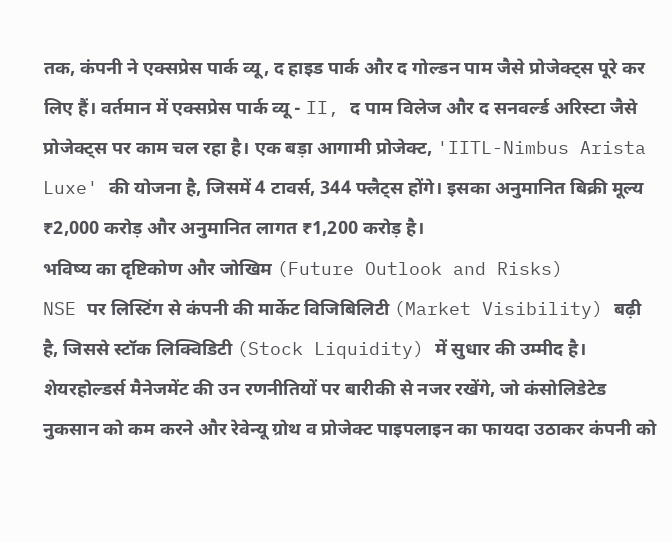तक, कंपनी ने एक्सप्रेस पार्क व्यू, द हाइड पार्क और द गोल्डन पाम जैसे प्रोजेक्ट्स पूरे कर लिए हैं। वर्तमान में एक्सप्रेस पार्क व्यू - II, द पाम विलेज और द सनवर्ल्ड अरिस्टा जैसे प्रोजेक्ट्स पर काम चल रहा है। एक बड़ा आगामी प्रोजेक्ट, 'IITL-Nimbus Arista Luxe' की योजना है, जिसमें 4 टावर्स, 344 फ्लैट्स होंगे। इसका अनुमानित बिक्री मूल्य ₹2,000 करोड़ और अनुमानित लागत ₹1,200 करोड़ है।
भविष्य का दृष्टिकोण और जोखिम (Future Outlook and Risks)
NSE पर लिस्टिंग से कंपनी की मार्केट विजिबिलिटी (Market Visibility) बढ़ी है, जिससे स्टॉक लिक्विडिटी (Stock Liquidity) में सुधार की उम्मीद है। शेयरहोल्डर्स मैनेजमेंट की उन रणनीतियों पर बारीकी से नजर रखेंगे, जो कंसोलिडेटेड नुकसान को कम करने और रेवेन्यू ग्रोथ व प्रोजेक्ट पाइपलाइन का फायदा उठाकर कंपनी को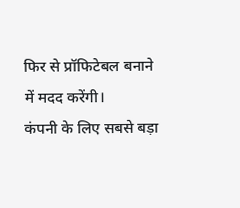फिर से प्रॉफिटेबल बनाने में मदद करेंगी।
कंपनी के लिए सबसे बड़ा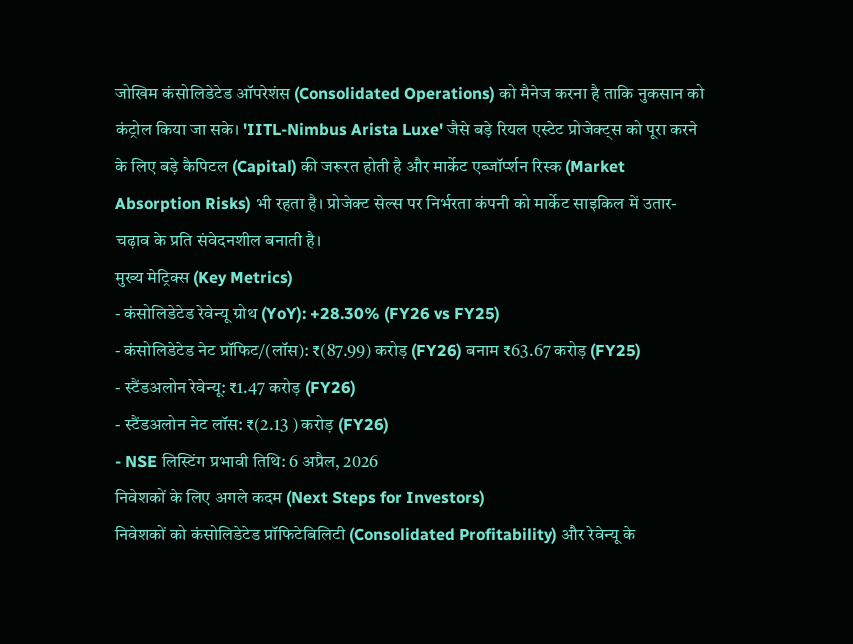जोखिम कंसोलिडेटेड ऑपरेशंस (Consolidated Operations) को मैनेज करना है ताकि नुकसान को कंट्रोल किया जा सके। 'IITL-Nimbus Arista Luxe' जैसे बड़े रियल एस्टेट प्रोजेक्ट्स को पूरा करने के लिए बड़े कैपिटल (Capital) की जरूरत होती है और मार्केट एब्जॉर्प्शन रिस्क (Market Absorption Risks) भी रहता है। प्रोजेक्ट सेल्स पर निर्भरता कंपनी को मार्केट साइकिल में उतार-चढ़ाव के प्रति संवेदनशील बनाती है।
मुख्य मेट्रिक्स (Key Metrics)
- कंसोलिडेटेड रेवेन्यू ग्रोथ (YoY): +28.30% (FY26 vs FY25)
- कंसोलिडेटेड नेट प्रॉफिट/(लॉस): ₹(87.99) करोड़ (FY26) बनाम ₹63.67 करोड़ (FY25)
- स्टैंडअलोन रेवेन्यू: ₹1.47 करोड़ (FY26)
- स्टैंडअलोन नेट लॉस: ₹(2.13 ) करोड़ (FY26)
- NSE लिस्टिंग प्रभावी तिथि: 6 अप्रैल, 2026
निवेशकों के लिए अगले कदम (Next Steps for Investors)
निवेशकों को कंसोलिडेटेड प्रॉफिटेबिलिटी (Consolidated Profitability) और रेवेन्यू के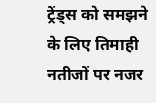ट्रेंड्स को समझने के लिए तिमाही नतीजों पर नजर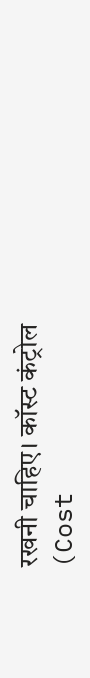रखनी चाहिए। कॉस्ट कंट्रोल (Cost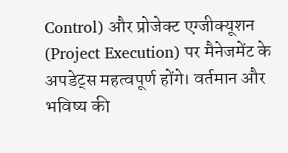Control) और प्रोजेक्ट एग्जीक्यूशन (Project Execution) पर मैनेजमेंट के अपडेट्स महत्वपूर्ण होंगे। वर्तमान और भविष्य की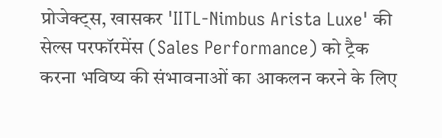प्रोजेक्ट्स, खासकर 'IITL-Nimbus Arista Luxe' की सेल्स परफॉरमेंस (Sales Performance) को ट्रैक करना भविष्य की संभावनाओं का आकलन करने के लिए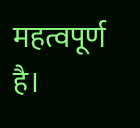महत्वपूर्ण है।